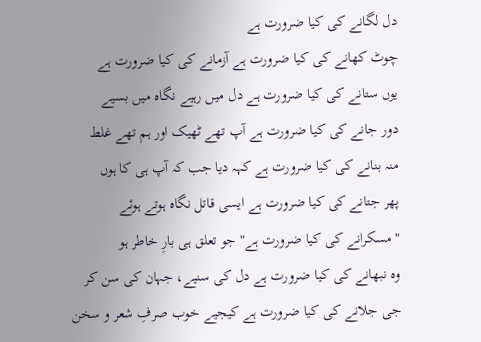دل لگانے کی کیا ضرورت ہے
چوٹ کھانے کی کیا ضرورت ہے آزمانے کی کیا ضرورت ہے
یوں ستانے کی کیا ضرورت ہے دل میں رہیے نگاہ میں بسیے
دور جانے کی کیا ضرورت ہے آپ تھے ٹھیک اور ہم تھے غلط
منہ بنانے کی کیا ضرورت ہے کہہ دیا جب کہ آپ ہی کا ہوں
پھر جتانے کی کیا ضرورت ہے ایسی قاتل نگاہ ہوتے ہوئے
"مسکرانے کی کیا ضرورت ہے" جو تعلق ہی بارِ خاطر ہو
وہ نبھانے کی کیا ضرورت ہے دل کی سنیے، جہان کی سن کر
جی جلانے کی کیا ضرورت ہے کیجیے خوب صرفِ شعر و سخن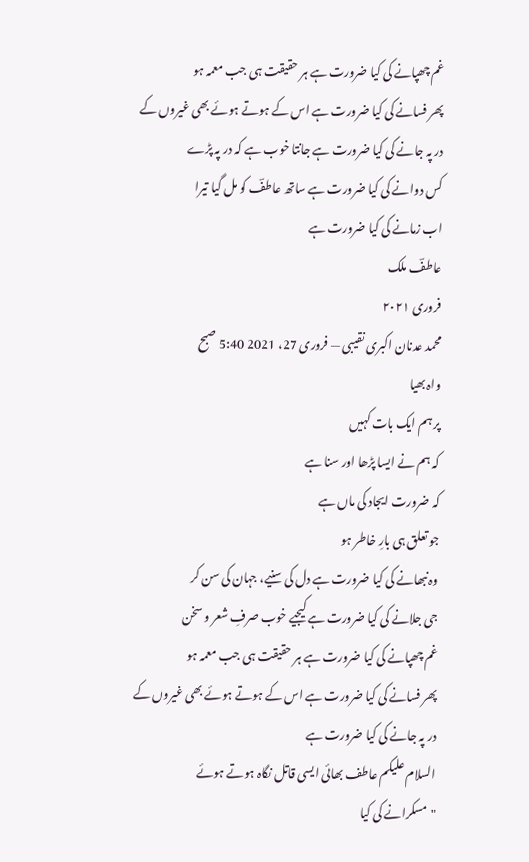غم چھپانے کی کیا ضرورت ہے ہر حقیقت ہی جب معمہ ہو
پھر فسانے کی کیا ضرورت ہے اس کے ہوتے ہوئے بھی غیروں کے
در پہ جانے کی کیا ضرورت ہے جانتا خوب ہے کہ در پہ پڑے
کس دوانے کی کیا ضرورت ہے ساتھ عاطفؔ کو مل گیا تیرا
اب زمانے کی کیا ضرورت ہے
عاطفؔ ملک
فروری ۲۰۲۱
محمد عدنان اکبری نقیبی — فروری 27، 2021 5:40 صبح
واہ بھیا
پر ہم ایک بات کہیں
کہ ہم نے ایسا پڑھا اور سنا ہے
کہ ضرورت ایجاد کی ماں ہے
جو تعلق ہی بارِ خاطر ہو
وہ نبھانے کی کیا ضرورت ہے دل کی سنیے، جہان کی سن کر
جی جلانے کی کیا ضرورت ہے کیجیے خوب صرفِ شعر و سخن
غم چھپانے کی کیا ضرورت ہے ہر حقیقت ہی جب معمہ ہو
پھر فسانے کی کیا ضرورت ہے اس کے ہوتے ہوئے بھی غیروں کے
در پہ جانے کی کیا ضرورت ہے
السلام علیکم عاطف بھائی ایسی قاتل نگاہ ہوتے ہوئے
"مسکرانے کی کیا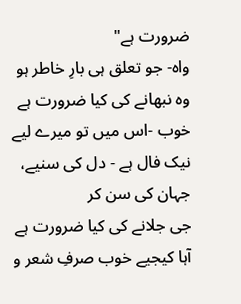ضرورت ہے"
واہ- جو تعلق ہی بارِ خاطر ہو
وہ نبھانے کی کیا ضرورت ہے
خوب -اس میں تو میرے لیے نیک فال ہے - دل کی سنیے، جہان کی سن کر
جی جلانے کی کیا ضرورت ہے
آہا کیجیے خوب صرفِ شعر و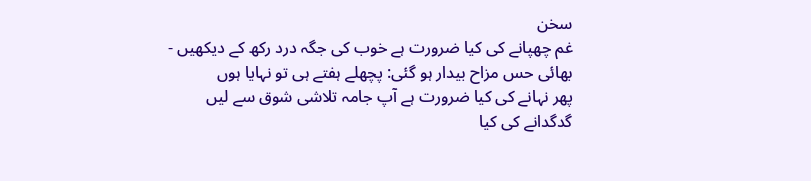سخن
غم چھپانے کی کیا ضرورت ہے خوب کی جگہ درد رکھ کے دیکھیں - بھائی حس مزاح بیدار ہو گئی: پچھلے ہفتے ہی تو نہایا ہوں
پھر نہانے کی کیا ضرورت ہے آپ جامہ تلاشی شوق سے لیں
گدگدانے کی کیا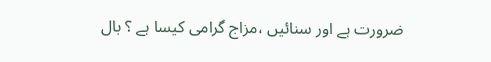ضرورت ہے اور سنائیں ،مزاج گرامی کیسا ہے ؟ بال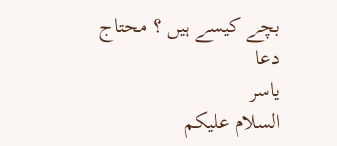بچے کیسے ہیں ؟ محتاج دعا
یاسر
السلام علیکم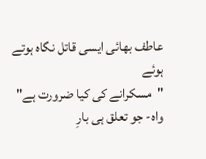عاطف بھائی ایسی قاتل نگاہ ہوتے ہوئے
"مسکرانے کی کیا ضرورت ہے"
واہ- جو تعلق ہی بارِ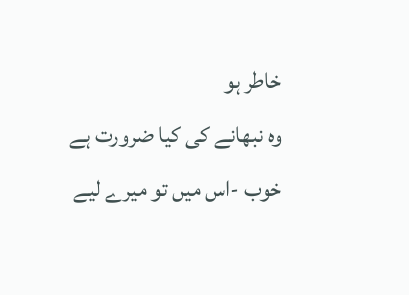خاطر ہو
وہ نبھانے کی کیا ضرورت ہے
خوب -اس میں تو میرے لیے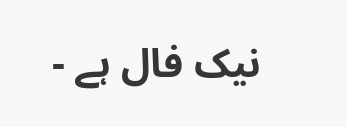نیک فال ہے -